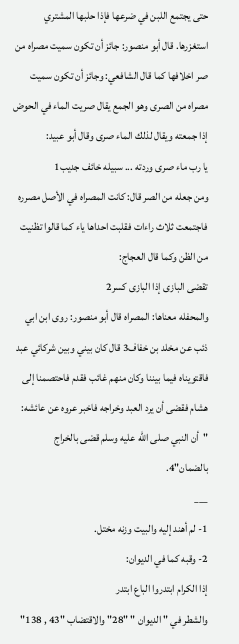حتى يجتمع اللبن في ضرعها فإذا حلبها المشتري استغزرها. قال أبو منصور: جائز أن تكون سميت مصراه من صر اخلافها كما قال الشافعي: وجائز أن تكون سميت مصراه من الصرى وهو الجمع يقال صريت الماء في الحوض إذا جمعته ويقال لذلك الماء صرى وقال أبو عبيد:
يا رب ماء صرى وردته ... سبيله خائف جديب1
ومن جعله من الصر قال: كانت المصراه في الأصل مصرره فاجتمعت ثلاث راءات فقلبت احداها ياء كما قالوا تظنيت من الظن وكما قال العجاج:
تقضى البازى إذا البازى كسر2
والمحفله معناها: المصراه قال أبو منصور: روى ابن ابي ذئب عن مخلد بن خفاف3 قال كان بيني وبين شركائي عبد فاقتويناه فيما بيننا وكان منهم غائب فقدم فاحتصمنا إلى هشام فقضى أن يرد العبد وخراجه فاخبر عروه عن عائشه: "أن النبي صلى الله عليه وسلم قضى بالخراج بالضمان"4.
___
1- لم أهند إليه والبيت وزنه مختل.
2- وقبه كما في الديوان:
إذا الكرام ابتدروا الباع ابتدر
والشطر في " الديوان " "28" والاقتضاب "43 , 138"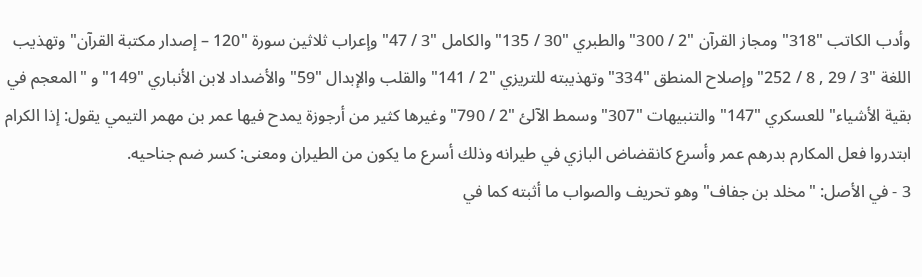وأدب الكاتب "318" ومجاز القرآن "2 / 300" والطبري "30 / 135" والكامل "3 / 47" وإعراب ثلاثين سورة "120 – إصدار مكتبة القرآن" وتهذيب اللغة "3 / 29 , 8 / 252" وإصلاح المنطق "334" وتهذيبته للتريزي "2 / 141" والقلب والإبدال "59" والأضداد لابن الأنباري "149" و "المعجم في بقية الأشياء" للعسكري "147" والتنبيهات "307" وسمط الآلئ "2 / 790" وغيرها كثير من أرجوزة يمدح فيها عمر بن مهمر التيمي يقول: إذا الكرام ابتدروا فعل المكارم بدرهم عمر وأسرع كانقضاض البازي في طيرانه وذلك أسرع ما يكون من الطيران ومعنى: كسر ضم جناحيه.
3 - في الأصل: "مخلد بن جفاف" وهو تحريف والصواب ما أثبته كما في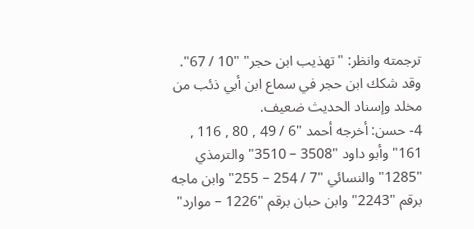ترجمته وانظر: "تهذيب ابن حجر" "10 / 67".
وقد شكك ابن حجر في سماع ابن أبي ذئب من مخلد وإسناد الحديث ضعيف.
4- حسن: أخرجه أحمد "6 / 49 , 80 , 116 , 161" وأبو داود "3508 – 3510" والترمذي "1285" والنسائي "7 / 254 – 255" وابن ماجه برقم "2243" وابن حبان برقم "1226 – موارد"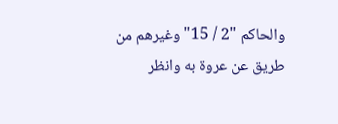والحاكم "2 / 15" وغيرهم من طريق عن عروة به وانظر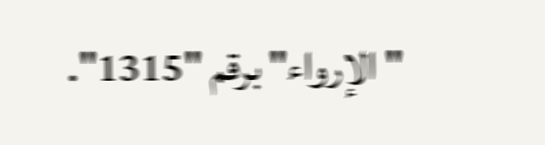"الإرواء" برقم "1315".